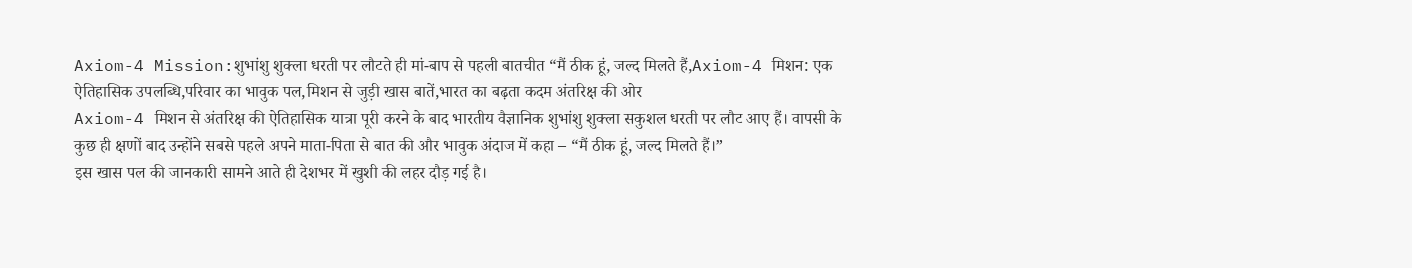Axiom-4 Mission:शुभांशु शुक्ला धरती पर लौटते ही मां-बाप से पहली बातचीत “मैं ठीक हूं, जल्द मिलते हैं,Axiom-4 मिशन: एक ऐतिहासिक उपलब्धि,परिवार का भावुक पल,मिशन से जुड़ी खास बातें,भारत का बढ़ता कदम अंतरिक्ष की ओर
Axiom-4 मिशन से अंतरिक्ष की ऐतिहासिक यात्रा पूरी करने के बाद भारतीय वैज्ञानिक शुभांशु शुक्ला सकुशल धरती पर लौट आए हैं। वापसी के कुछ ही क्षणों बाद उन्होंने सबसे पहले अपने माता-पिता से बात की और भावुक अंदाज में कहा – “मैं ठीक हूं, जल्द मिलते हैं।”
इस खास पल की जानकारी सामने आते ही देशभर में खुशी की लहर दौड़ गई है।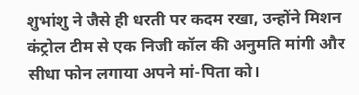शुभांशु ने जैसे ही धरती पर कदम रखा, उन्होंने मिशन कंट्रोल टीम से एक निजी कॉल की अनुमति मांगी और सीधा फोन लगाया अपने मां-पिता को।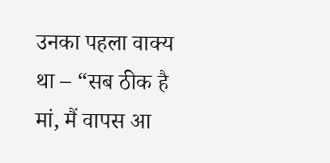उनका पहला वाक्य था – “सब ठीक है मां, मैं वापस आ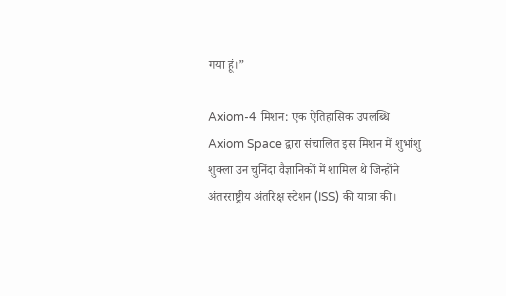गया हूं।”

Axiom-4 मिशन: एक ऐतिहासिक उपलब्धि
Axiom Space द्वारा संचालित इस मिशन में शुभांशु शुक्ला उन चुनिंदा वैज्ञानिकों में शामिल थे जिन्होंने अंतरराष्ट्रीय अंतरिक्ष स्टेशन (ISS) की यात्रा की।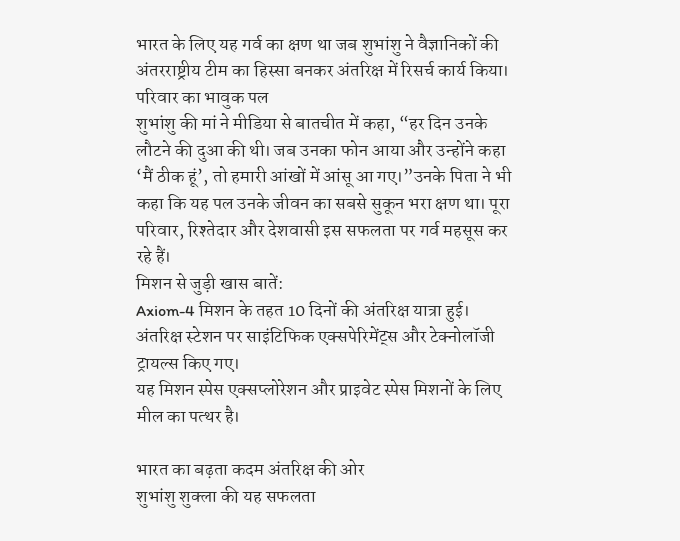भारत के लिए यह गर्व का क्षण था जब शुभांशु ने वैज्ञानिकों की अंतरराष्ट्रीय टीम का हिस्सा बनकर अंतरिक्ष में रिसर्च कार्य किया।
परिवार का भावुक पल
शुभांशु की मां ने मीडिया से बातचीत में कहा, “हर दिन उनके लौटने की दुआ की थी। जब उनका फोन आया और उन्होंने कहा ‘मैं ठीक हूं’, तो हमारी आंखों में आंसू आ गए।”उनके पिता ने भी कहा कि यह पल उनके जीवन का सबसे सुकून भरा क्षण था। पूरा परिवार, रिश्तेदार और देशवासी इस सफलता पर गर्व महसूस कर रहे हैं।
मिशन से जुड़ी खास बातें:
Axiom-4 मिशन के तहत 10 दिनों की अंतरिक्ष यात्रा हुई।
अंतरिक्ष स्टेशन पर साइंटिफिक एक्सपेरिमेंट्स और टेक्नोलॉजी ट्रायल्स किए गए।
यह मिशन स्पेस एक्सप्लोरेशन और प्राइवेट स्पेस मिशनों के लिए मील का पत्थर है।

भारत का बढ़ता कदम अंतरिक्ष की ओर
शुभांशु शुक्ला की यह सफलता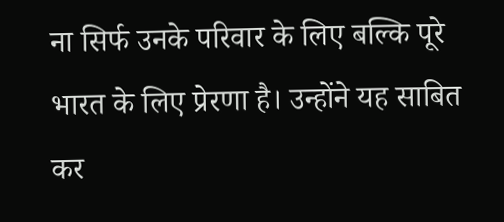ना सिर्फ उनके परिवार के लिए बल्कि पूरे भारत के लिए प्रेरणा है। उन्होंने यह साबित कर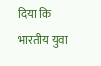दिया कि भारतीय युवा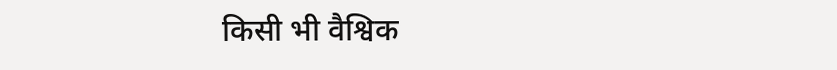किसी भी वैश्विक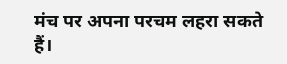मंच पर अपना परचम लहरा सकते हैं।